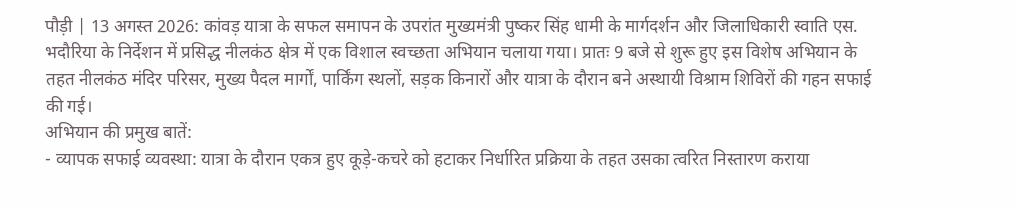पौड़ी | 13 अगस्त 2026: कांवड़ यात्रा के सफल समापन के उपरांत मुख्यमंत्री पुष्कर सिंह धामी के मार्गदर्शन और जिलाधिकारी स्वाति एस. भदौरिया के निर्देशन में प्रसिद्ध नीलकंठ क्षेत्र में एक विशाल स्वच्छता अभियान चलाया गया। प्रातः 9 बजे से शुरू हुए इस विशेष अभियान के तहत नीलकंठ मंदिर परिसर, मुख्य पैदल मार्गों, पार्किंग स्थलों, सड़क किनारों और यात्रा के दौरान बने अस्थायी विश्राम शिविरों की गहन सफाई की गई।
अभियान की प्रमुख बातें:
- व्यापक सफाई व्यवस्था: यात्रा के दौरान एकत्र हुए कूड़े-कचरे को हटाकर निर्धारित प्रक्रिया के तहत उसका त्वरित निस्तारण कराया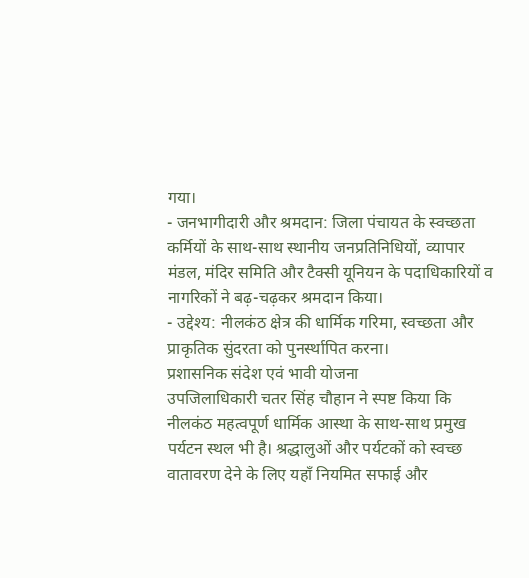गया।
- जनभागीदारी और श्रमदान: जिला पंचायत के स्वच्छता कर्मियों के साथ-साथ स्थानीय जनप्रतिनिधियों, व्यापार मंडल, मंदिर समिति और टैक्सी यूनियन के पदाधिकारियों व नागरिकों ने बढ़-चढ़कर श्रमदान किया।
- उद्देश्य: नीलकंठ क्षेत्र की धार्मिक गरिमा, स्वच्छता और प्राकृतिक सुंदरता को पुनर्स्थापित करना।
प्रशासनिक संदेश एवं भावी योजना
उपजिलाधिकारी चतर सिंह चौहान ने स्पष्ट किया कि नीलकंठ महत्वपूर्ण धार्मिक आस्था के साथ-साथ प्रमुख पर्यटन स्थल भी है। श्रद्धालुओं और पर्यटकों को स्वच्छ वातावरण देने के लिए यहाँ नियमित सफाई और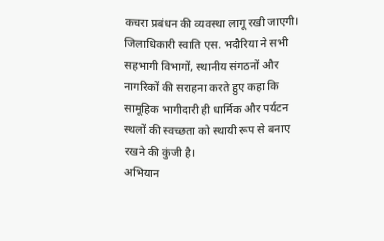कचरा प्रबंधन की व्यवस्था लागू रखी जाएगी।
जिलाधिकारी स्वाति एस. भदौरिया ने सभी सहभागी विभागों, स्थानीय संगठनों और नागरिकों की सराहना करते हुए कहा कि सामूहिक भागीदारी ही धार्मिक और पर्यटन स्थलों की स्वच्छता को स्थायी रूप से बनाए रखने की कुंजी है।
अभियान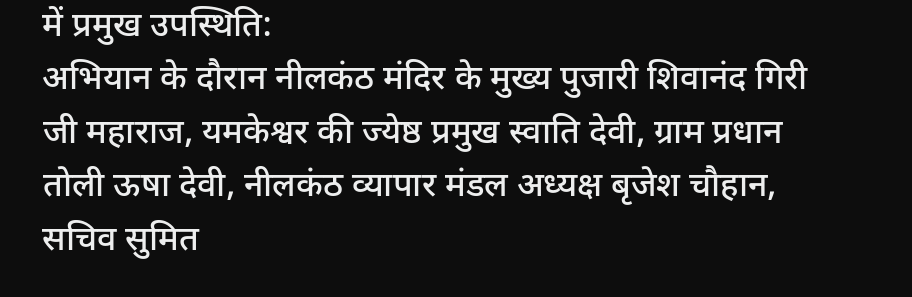में प्रमुख उपस्थिति:
अभियान के दौरान नीलकंठ मंदिर के मुख्य पुजारी शिवानंद गिरी जी महाराज, यमकेश्वर की ज्येष्ठ प्रमुख स्वाति देवी, ग्राम प्रधान तोली ऊषा देवी, नीलकंठ व्यापार मंडल अध्यक्ष बृजेश चौहान, सचिव सुमित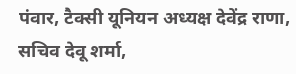पंवार, टैक्सी यूनियन अध्यक्ष देवेंद्र राणा, सचिव देवू शर्मा,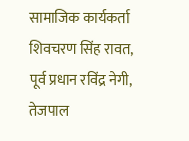सामाजिक कार्यकर्ता शिवचरण सिंह रावत, पूर्व प्रधान रविंद्र नेगी, तेजपाल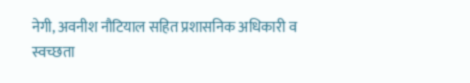नेगी, अवनीश नौटियाल सहित प्रशासनिक अधिकारी व स्वच्छता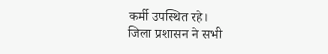कर्मी उपस्थित रहे।
जिला प्रशासन ने सभी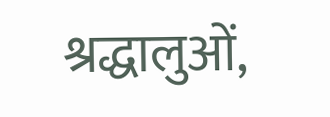श्रद्धालुओं,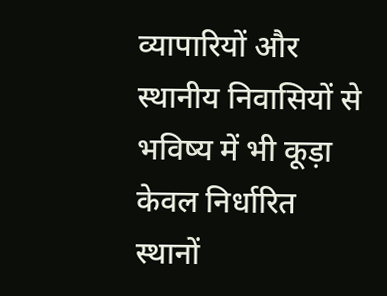व्यापारियों और स्थानीय निवासियों से भविष्य में भी कूड़ा केवल निर्धारित स्थानों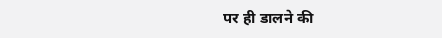पर ही डालने की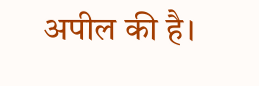अपील की है।